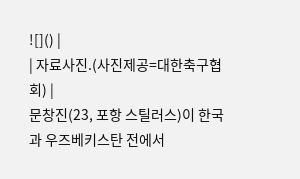![]() |
| 자료사진.(사진제공=대한축구협회) |
문창진(23, 포항 스틸러스)이 한국과 우즈베키스탄 전에서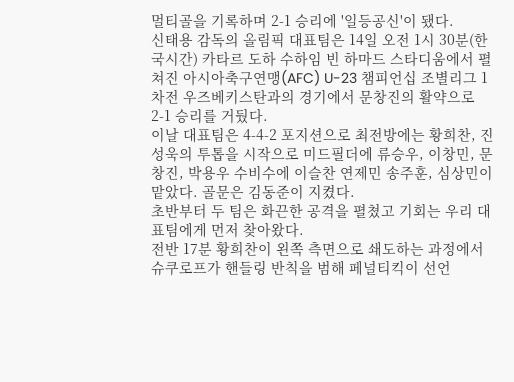멀티골을 기록하며 2-1 승리에 '일등공신'이 됐다.
신태용 감독의 올림픽 대표팀은 14일 오전 1시 30분(한국시간) 카타르 도하 수하임 빈 하마드 스타디움에서 펼쳐진 아시아축구연맹(AFC) U-23 챔피언십 조별리그 1차전 우즈베키스탄과의 경기에서 문창진의 활약으로 2-1 승리를 거뒀다.
이날 대표팀은 4-4-2 포지션으로 최전방에는 황희찬, 진성욱의 투톱을 시작으로 미드필더에 류승우, 이창민, 문창진, 박용우 수비수에 이슬찬 연제민 송주훈, 심상민이 맡았다. 골문은 김동준이 지켰다.
초반부터 두 팀은 화끈한 공격을 펼쳤고 기회는 우리 대표팀에게 먼저 찾아왔다.
전반 17분 황희찬이 왼쪽 측면으로 쇄도하는 과정에서 슈쿠로프가 핸들링 반칙을 범해 페널티킥이 선언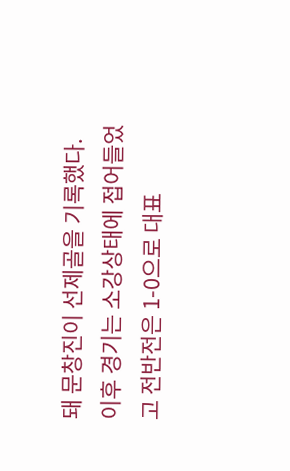돼 문창진이 선제골을 기록했다.
이후 경기는 소강상태에 접어들었고 전반전은 1-0으로 대표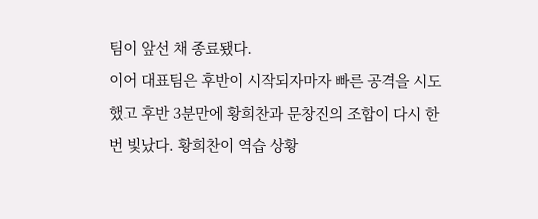팀이 앞선 채 종료됐다.
이어 대표팀은 후반이 시작되자마자 빠른 공격을 시도했고 후반 3분만에 황희찬과 문창진의 조합이 다시 한 번 빛났다. 황희찬이 역습 상황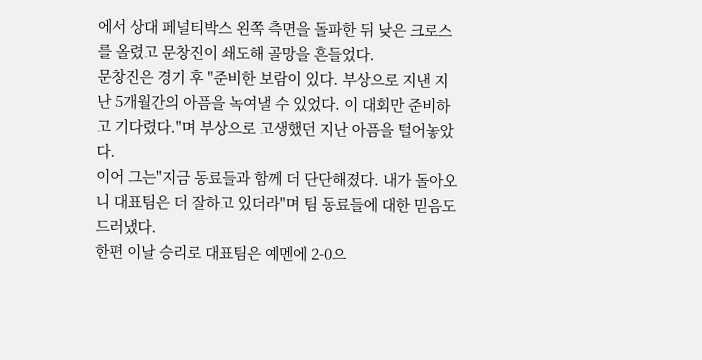에서 상대 페널티박스 왼쪽 측면을 돌파한 뒤 낮은 크로스를 올렸고 문창진이 쇄도해 골망을 흔들었다.
문창진은 경기 후 "준비한 보람이 있다. 부상으로 지낸 지난 5개월간의 아픔을 녹여낼 수 있었다. 이 대회만 준비하고 기다렸다."며 부상으로 고생했던 지난 아픔을 털어놓았다.
이어 그는"지금 동료들과 함께 더 단단해졌다. 내가 돌아오니 대표팀은 더 잘하고 있더라"며 팀 동료들에 대한 믿음도 드러냈다.
한편 이날 승리로 대표팀은 예멘에 2-0으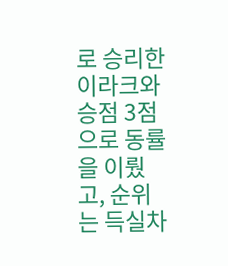로 승리한 이라크와 승점 3점으로 동률을 이뤘고, 순위는 득실차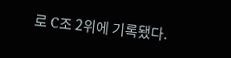로 C조 2위에 기록됐다.